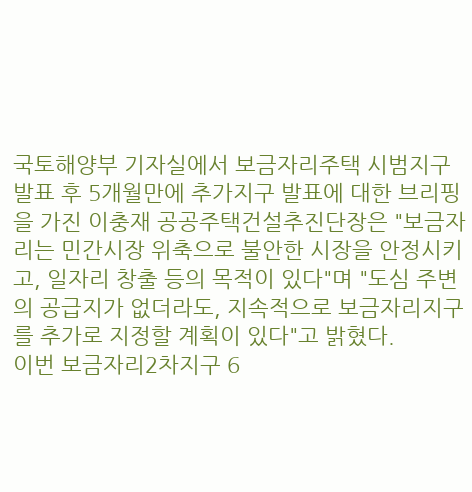국토해양부 기자실에서 보금자리주택 시범지구 발표 후 5개월만에 추가지구 발표에 대한 브리핑을 가진 이충재 공공주택건설추진단장은 "보금자리는 민간시장 위축으로 불안한 시장을 안정시키고, 일자리 창출 등의 목적이 있다"며 "도심 주변의 공급지가 없더라도, 지속적으로 보금자리지구를 추가로 지정할 계획이 있다"고 밝혔다.
이번 보금자리2차지구 6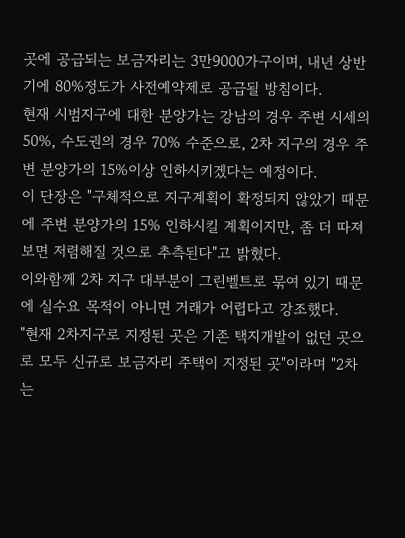곳에 공급되는 보금자리는 3만9000가구이며, 내년 상반기에 80%정도가 사전예약제로 공급될 방침이다.
현재 시범지구에 대한 분양가는 강남의 경우 주변 시세의 50%, 수도권의 경우 70% 수준으로, 2차 지구의 경우 주변 분양가의 15%이상 인하시키겠다는 예정이다.
이 단장은 "구체적으로 지구계획이 확정되지 않았기 때문에 주변 분양가의 15% 인하시킬 계획이지만, 좀 더 따져보면 저렴해질 것으로 추측된다"고 밝혔다.
이와함께 2차 지구 대부분이 그린벨트로 묶여 있기 때문에 실수요 목적이 아니면 거래가 어렵다고 강조했다.
"현재 2차지구로 지정된 곳은 기존 택지개발이 없던 곳으로 모두 신규로 보금자리 주택이 지정된 곳"이라며 "2차는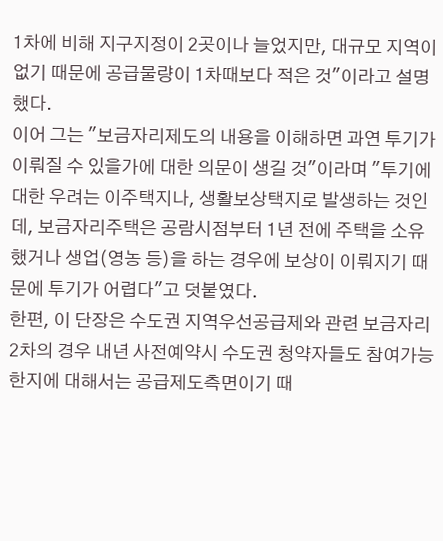1차에 비해 지구지정이 2곳이나 늘었지만, 대규모 지역이 없기 때문에 공급물량이 1차때보다 적은 것"이라고 설명했다.
이어 그는 "보금자리제도의 내용을 이해하면 과연 투기가 이뤄질 수 있을가에 대한 의문이 생길 것"이라며 "투기에 대한 우려는 이주택지나, 생활보상택지로 발생하는 것인데, 보금자리주택은 공람시점부터 1년 전에 주택을 소유했거나 생업(영농 등)을 하는 경우에 보상이 이뤄지기 때문에 투기가 어렵다"고 덧붙였다.
한편, 이 단장은 수도권 지역우선공급제와 관련 보금자리2차의 경우 내년 사전예약시 수도권 청약자들도 참여가능한지에 대해서는 공급제도측면이기 때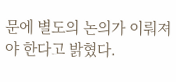문에 별도의 논의가 이뤄져야 한다고 밝혔다.